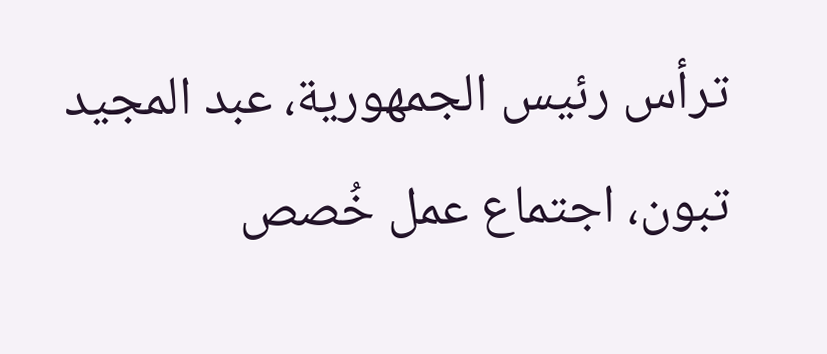ترأس رئيس الجمهورية، عبد المجيد تبون، اجتماع عمل خُصص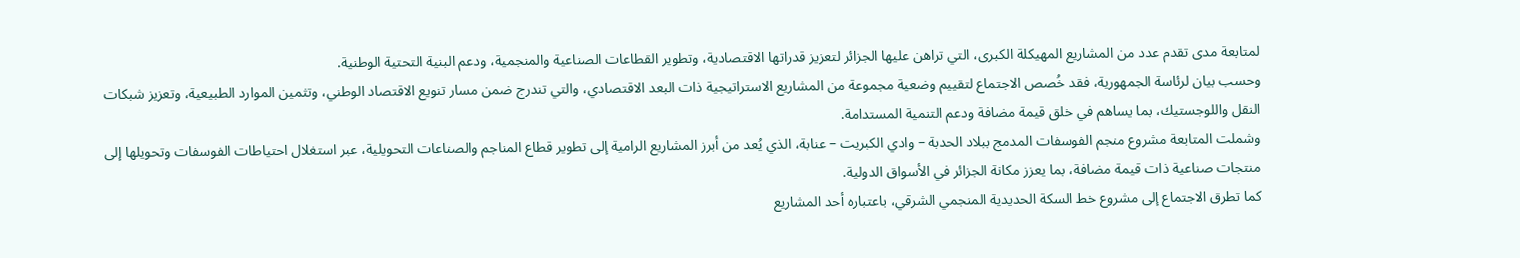لمتابعة مدى تقدم عدد من المشاريع المهيكلة الكبرى، التي تراهن عليها الجزائر لتعزيز قدراتها الاقتصادية، وتطوير القطاعات الصناعية والمنجمية، ودعم البنية التحتية الوطنية.
وحسب بيان لرئاسة الجمهورية، فقد خُصص الاجتماع لتقييم وضعية مجموعة من المشاريع الاستراتيجية ذات البعد الاقتصادي، والتي تندرج ضمن مسار تنويع الاقتصاد الوطني، وتثمين الموارد الطبيعية، وتعزيز شبكات النقل واللوجستيك، بما يساهم في خلق قيمة مضافة ودعم التنمية المستدامة.
وشملت المتابعة مشروع منجم الفوسفات المدمج ببلاد الحدبة – وادي الكبريت – عنابة، الذي يُعد من أبرز المشاريع الرامية إلى تطوير قطاع المناجم والصناعات التحويلية، عبر استغلال احتياطات الفوسفات وتحويلها إلى منتجات صناعية ذات قيمة مضافة، بما يعزز مكانة الجزائر في الأسواق الدولية.
كما تطرق الاجتماع إلى مشروع خط السكة الحديدية المنجمي الشرقي، باعتباره أحد المشاريع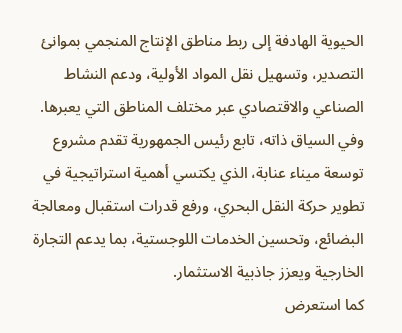الحيوية الهادفة إلى ربط مناطق الإنتاج المنجمي بموانئ التصدير، وتسهيل نقل المواد الأولية، ودعم النشاط الصناعي والاقتصادي عبر مختلف المناطق التي يعبرها.
وفي السياق ذاته، تابع رئيس الجمهورية تقدم مشروع توسعة ميناء عنابة، الذي يكتسي أهمية استراتيجية في تطوير حركة النقل البحري، ورفع قدرات استقبال ومعالجة البضائع، وتحسين الخدمات اللوجستية، بما يدعم التجارة الخارجية ويعزز جاذبية الاستثمار.
كما استعرض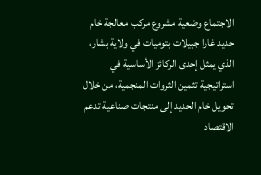الاجتماع وضعية مشروع مركب معالجة خام حديد غارا جبيلات بتوميات في ولاية بشار، الذي يمثل إحدى الركائز الأساسية في استراتيجية تثمين الثروات المنجمية، من خلال تحويل خام الحديد إلى منتجات صناعية تدعم الاقتصاد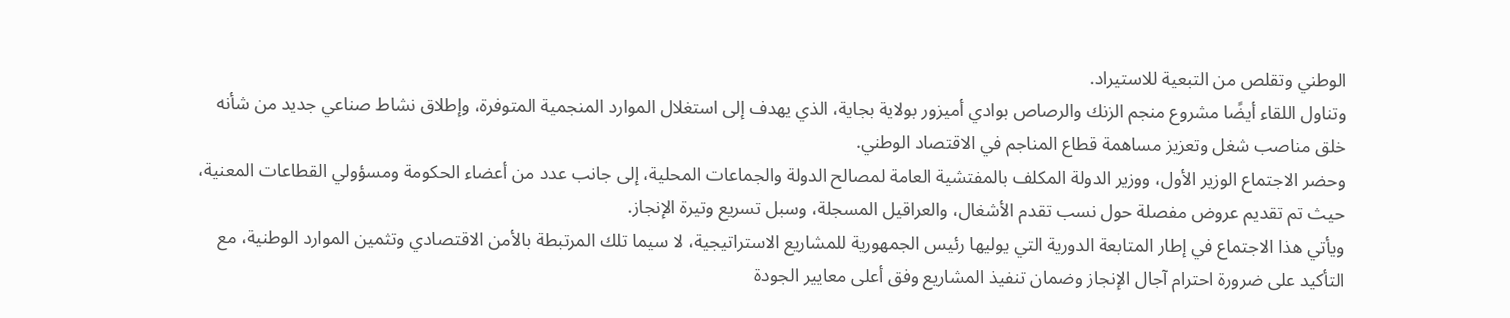الوطني وتقلص من التبعية للاستيراد.
وتناول اللقاء أيضًا مشروع منجم الزنك والرصاص بوادي أميزور بولاية بجاية، الذي يهدف إلى استغلال الموارد المنجمية المتوفرة، وإطلاق نشاط صناعي جديد من شأنه خلق مناصب شغل وتعزيز مساهمة قطاع المناجم في الاقتصاد الوطني.
وحضر الاجتماع الوزير الأول، ووزير الدولة المكلف بالمفتشية العامة لمصالح الدولة والجماعات المحلية، إلى جانب عدد من أعضاء الحكومة ومسؤولي القطاعات المعنية، حيث تم تقديم عروض مفصلة حول نسب تقدم الأشغال، والعراقيل المسجلة، وسبل تسريع وتيرة الإنجاز.
ويأتي هذا الاجتماع في إطار المتابعة الدورية التي يوليها رئيس الجمهورية للمشاريع الاستراتيجية، لا سيما تلك المرتبطة بالأمن الاقتصادي وتثمين الموارد الوطنية، مع التأكيد على ضرورة احترام آجال الإنجاز وضمان تنفيذ المشاريع وفق أعلى معايير الجودة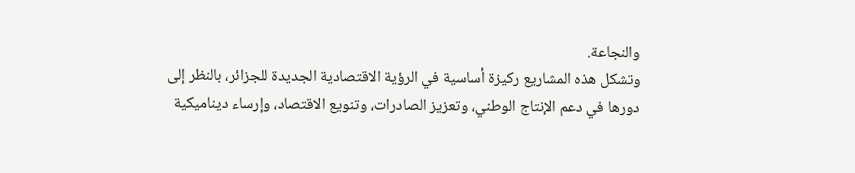والنجاعة.
وتشكل هذه المشاريع ركيزة أساسية في الرؤية الاقتصادية الجديدة للجزائر، بالنظر إلى دورها في دعم الإنتاج الوطني، وتعزيز الصادرات، وتنويع الاقتصاد، وإرساء ديناميكية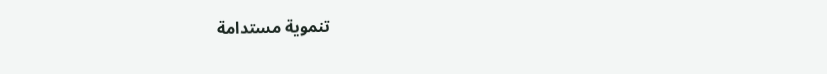تنموية مستدامة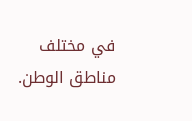في مختلف مناطق الوطن.